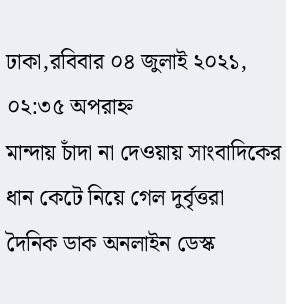ঢাকা,রবিবার ০৪ জুলাই ২০২১, ০২:৩৫ অপরাহ্ন
মান্দায় চাঁদা না দেওয়ায় সাংবাদিকের ধান কেটে নিয়ে গেল দুর্বৃত্তরা
দৈনিক ডাক অনলাইন ডেস্ক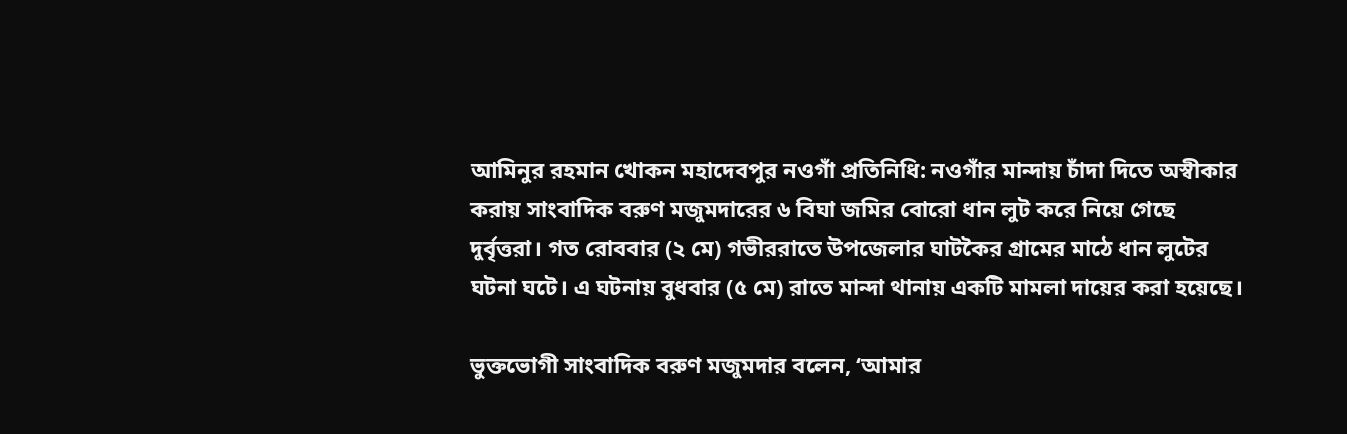আমিনুর রহমান খোকন মহাদেবপুর নওগাঁ প্রতিনিধি: নওগাঁর মান্দায় চাঁদা দিতে অস্বীকার করায় সাংবাদিক বরুণ মজুমদারের ৬ বিঘা জমির বোরো ধান লুট করে নিয়ে গেছে দুর্বৃত্তরা। গত রোববার (২ মে) গভীররাতে উপজেলার ঘাটকৈর গ্রামের মাঠে ধান লুটের  ঘটনা ঘটে। এ ঘটনায় বুধবার (৫ মে) রাতে মান্দা থানায় একটি মামলা দায়ের করা হয়েছে।

ভুক্তভোগী সাংবাদিক বরুণ মজুমদার বলেন, ‘আমার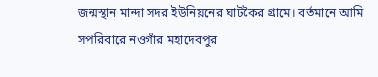জন্মস্থান মান্দা সদর ইউনিয়নের ঘাটকৈর গ্রামে। বর্তমানে আমি সপরিবারে নওগাঁর মহাদেবপুর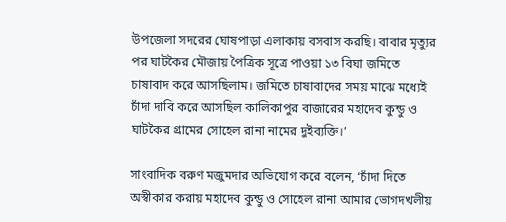উপজেলা সদরের ঘোষপাড়া এলাকায় বসবাস করছি। বাবার মৃত্যুর পর ঘাটকৈর মৌজায় পৈত্রিক সূত্রে পাওয়া ১৩ বিঘা জমিতে চাষাবাদ করে আসছিলাম। জমিতে চাষাবাদের সময় মাঝে মধ্যেই চাঁদা দাবি করে আসছিল কালিকাপুর বাজারের মহাদেব কুন্ডু ও ঘাটকৈর গ্রামের সোহেল রানা নামের দুইব্যক্তি।’

সাংবাদিক বরুণ মজুমদার অভিযোগ করে বলেন, ‘চাঁদা দিতে অস্বীকার করায় মহাদেব কুন্ডু ও সোহেল রানা আমার ভোগদখলীয়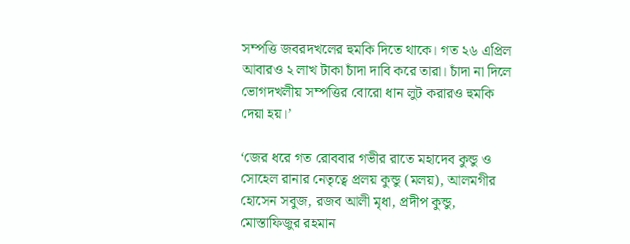সম্পত্তি জবরদখলের হুমকি দিতে থাকে। গত ২৬ এপ্রিল আবারও ২ লাখ টাকা চাঁদা দাবি করে তারা। চাঁদা না দিলে ভোগদখলীয় সম্পত্তির বোরো ধান লুট করারও হুমকি দেয়া হয়।’

‘জের ধরে গত রোববার গভীর রাতে মহাদেব কুন্ডু ও সোহেল রানার নেতৃত্বে প্রলয় কুন্ডু (মলয়), আলমগীর হোসেন সবুজ, রজব আলী মৃধা, প্রদীপ কুন্ডু, মোস্তাফিজুর রহমান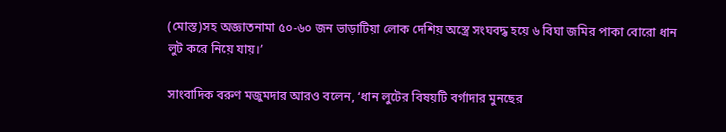(মোস্ত)সহ অজ্ঞাতনামা ৫০-৬০ জন ভাড়াটিয়া লোক দেশিয় অস্ত্রে সংঘবদ্ধ হয়ে ৬ বিঘা জমির পাকা বোরো ধান লুট করে নিয়ে যায়।’

সাংবাদিক বরুণ মজুমদার আরও বলেন, ‘ধান লুটের বিষয়টি বর্গাদার মুনছের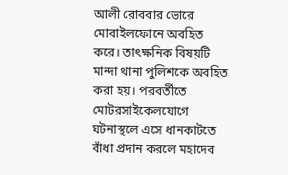আলী রোববার ভোরে মোবাইলফোনে অবহিত করে। তাৎক্ষনিক বিষয়টি মান্দা থানা পুলিশকে অবহিত করা হয়। পরবর্তীতে মোটরসাইকেলযোগে ঘটনাস্থলে এসে ধানকাটতে বাঁধা প্রদান করলে মহাদেব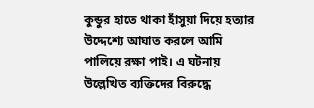কুন্ডুর হাতে থাকা হাঁসুয়া দিয়ে হত্যার উদ্দেশ্যে আঘাত করলে আমি পালিয়ে রক্ষা পাই। এ ঘটনায় উল্লেখিত ব্যক্তিদের বিরুদ্ধে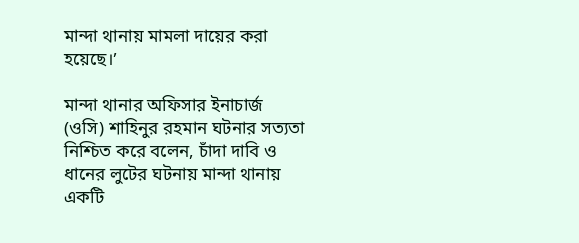মান্দা থানায় মামলা দায়ের করা হয়েছে।’

মান্দা থানার অফিসার ইনাচার্জ (ওসি) শাহিনুর রহমান ঘটনার সত্যতা নিশ্চিত করে বলেন, চাঁদা দাবি ও ধানের লুটের ঘটনায় মান্দা থানায় একটি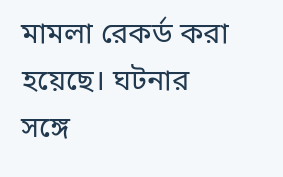মামলা রেকর্ড করা হয়েছে। ঘটনার সঙ্গে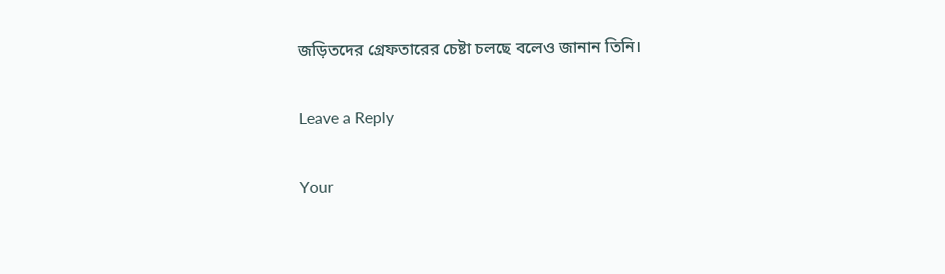জড়িতদের গ্রেফতারের চেষ্টা চলছে বলেও জানান তিনি।

Leave a Reply

Your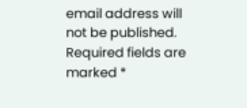email address will not be published. Required fields are marked *